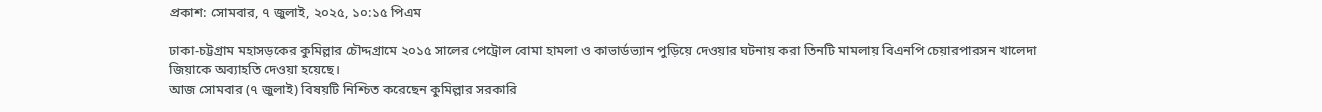প্রকাশ: সোমবার, ৭ জুলাই, ২০২৫, ১০:১৫ পিএম

ঢাকা-চট্টগ্রাম মহাসড়কের কুমিল্লার চৌদ্দগ্রামে ২০১৫ সালের পেট্রোল বোমা হামলা ও কাভার্ডভ্যান পুড়িয়ে দেওয়ার ঘটনায় করা তিনটি মামলায় বিএনপি চেয়ারপারসন খালেদা জিয়াকে অব্যাহতি দেওয়া হয়েছে।
আজ সোমবার (৭ জুলাই) বিষয়টি নিশ্চিত করেছেন কুমিল্লার সরকারি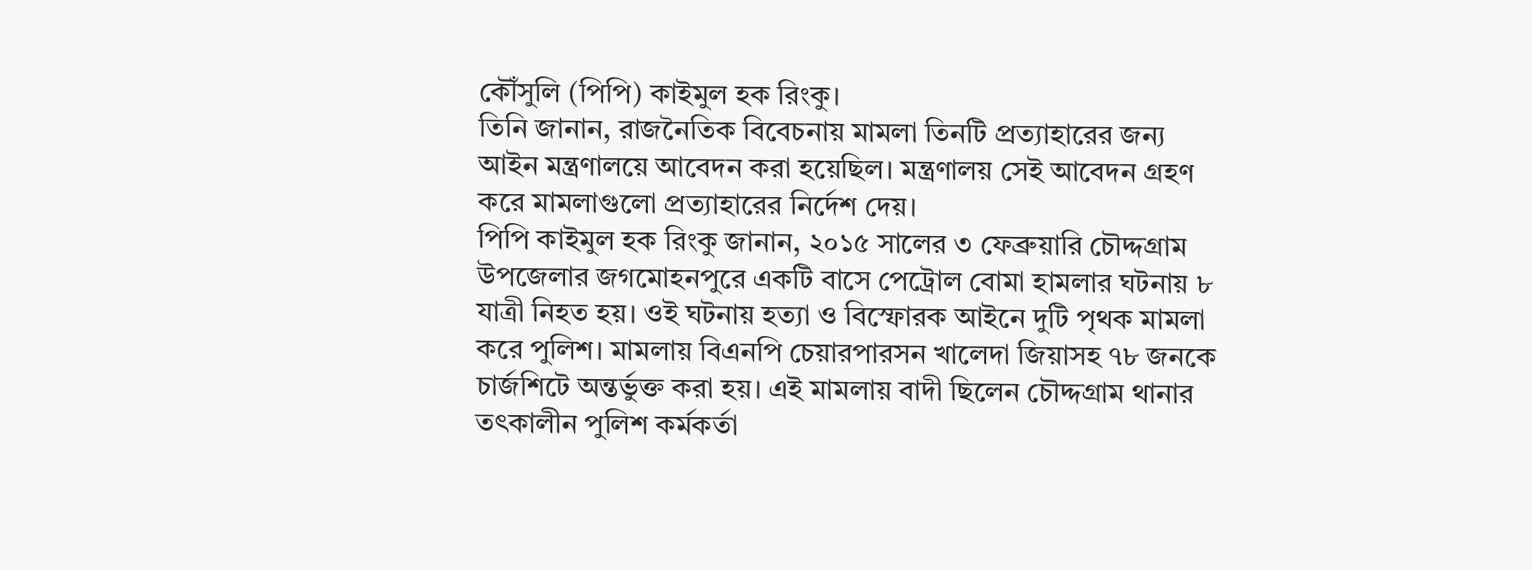কৌঁসুলি (পিপি) কাইমুল হক রিংকু।
তিনি জানান, রাজনৈতিক বিবেচনায় মামলা তিনটি প্রত্যাহারের জন্য আইন মন্ত্রণালয়ে আবেদন করা হয়েছিল। মন্ত্রণালয় সেই আবেদন গ্রহণ করে মামলাগুলো প্রত্যাহারের নির্দেশ দেয়।
পিপি কাইমুল হক রিংকু জানান, ২০১৫ সালের ৩ ফেব্রুয়ারি চৌদ্দগ্রাম উপজেলার জগমোহনপুরে একটি বাসে পেট্রোল বোমা হামলার ঘটনায় ৮ যাত্রী নিহত হয়। ওই ঘটনায় হত্যা ও বিস্ফোরক আইনে দুটি পৃথক মামলা করে পুলিশ। মামলায় বিএনপি চেয়ারপারসন খালেদা জিয়াসহ ৭৮ জনকে চার্জশিটে অন্তর্ভুক্ত করা হয়। এই মামলায় বাদী ছিলেন চৌদ্দগ্রাম থানার তৎকালীন পুলিশ কর্মকর্তা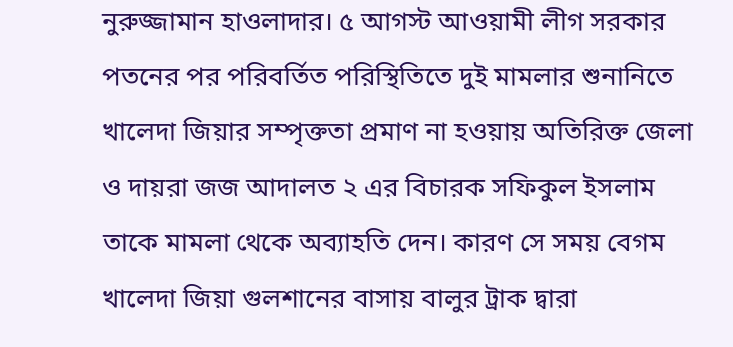নুরুজ্জামান হাওলাদার। ৫ আগস্ট আওয়ামী লীগ সরকার পতনের পর পরিবর্তিত পরিস্থিতিতে দুই মামলার শুনানিতে খালেদা জিয়ার সম্পৃক্ততা প্রমাণ না হওয়ায় অতিরিক্ত জেলা ও দায়রা জজ আদালত ২ এর বিচারক সফিকুল ইসলাম তাকে মামলা থেকে অব্যাহতি দেন। কারণ সে সময় বেগম খালেদা জিয়া গুলশানের বাসায় বালুর ট্রাক দ্বারা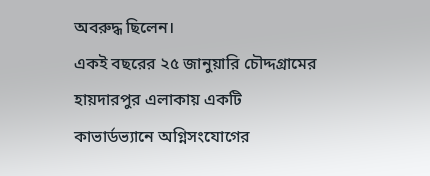অবরুদ্ধ ছিলেন।
একই বছরের ২৫ জানুয়ারি চৌদ্দগ্রামের হায়দারপুর এলাকায় একটি কাভার্ডভ্যানে অগ্নিসংযোগের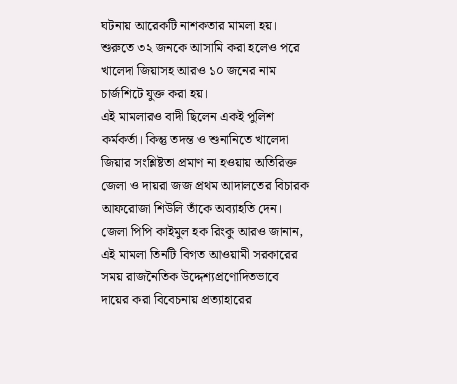ঘটনায় আরেকটি নাশকতার মামলা হয়। শুরুতে ৩২ জনকে আসামি করা হলেও পরে খালেদা জিয়াসহ আরও ১০ জনের নাম চার্জশিটে যুক্ত করা হয়।
এই মামলারও বাদী ছিলেন একই পুলিশ কর্মকর্তা। কিন্তু তদন্ত ও শুনানিতে খালেদা জিয়ার সংশ্লিষ্টতা প্রমাণ না হওয়ায় অতিরিক্ত জেলা ও দায়রা জজ প্রথম আদালতের বিচারক আফরোজা শিউলি তাঁকে অব্যাহতি দেন।
জেলা পিপি কাইমুল হক রিংকু আরও জানান, এই মামলা তিনটি বিগত আওয়ামী সরকারের সময় রাজনৈতিক উদ্দেশ্যপ্রণোদিতভাবে দায়ের করা বিবেচনায় প্রত্যাহারের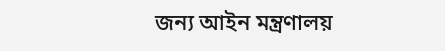জন্য আইন মন্ত্রণালয়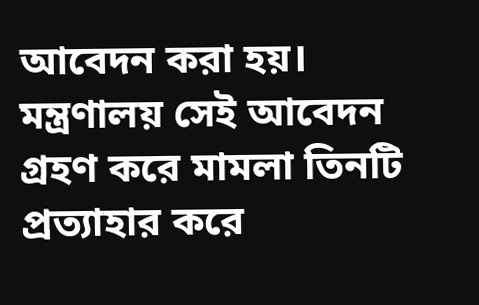আবেদন করা হয়। মন্ত্রণালয় সেই আবেদন গ্রহণ করে মামলা তিনটি প্রত্যাহার করে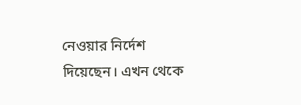নেওয়ার নির্দেশ দিয়েছেন। এখন থেকে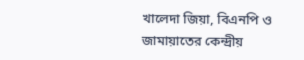খালেদা জিয়া, বিএনপি ও জামায়াতের কেন্দ্রীয়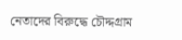নেতাদের বিরুদ্ধে চৌদ্দগ্রাম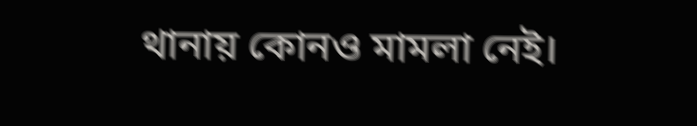থানায় কোনও মামলা নেই।